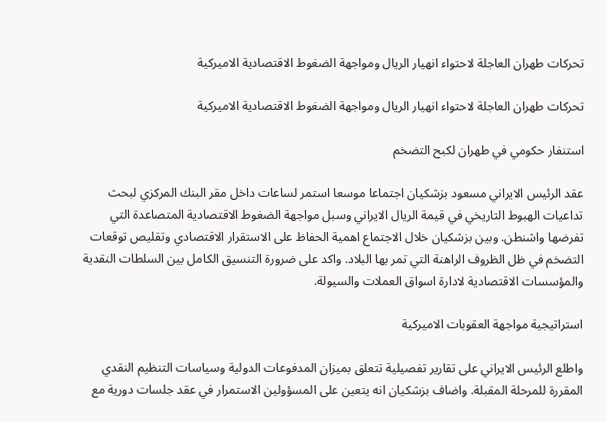تحركات طهران العاجلة لاحتواء انهيار الريال ومواجهة الضغوط الاقتصادية الاميركية

تحركات طهران العاجلة لاحتواء انهيار الريال ومواجهة الضغوط الاقتصادية الاميركية

استنفار حكومي في طهران لكبح التضخم

عقد الرئيس الايراني مسعود بزشكيان اجتماعا موسعا استمر لساعات داخل مقر البنك المركزي لبحث تداعيات الهبوط التاريخي في قيمة الريال الايراني وسبل مواجهة الضغوط الاقتصادية المتصاعدة التي تفرضها واشنطن. وبين بزشكيان خلال الاجتماع اهمية الحفاظ على الاستقرار الاقتصادي وتقليص توقعات التضخم في ظل الظروف الراهنة التي تمر بها البلاد. واكد على ضرورة التنسيق الكامل بين السلطات النقدية والمؤسسات الاقتصادية لادارة اسواق العملات والسيولة.

استراتيجية مواجهة العقوبات الاميركية

واطلع الرئيس الايراني على تقارير تفصيلية تتعلق بميزان المدفوعات الدولية وسياسات التنظيم النقدي المقررة للمرحلة المقبلة. واضاف بزشكيان انه يتعين على المسؤولين الاستمرار في عقد جلسات دورية مع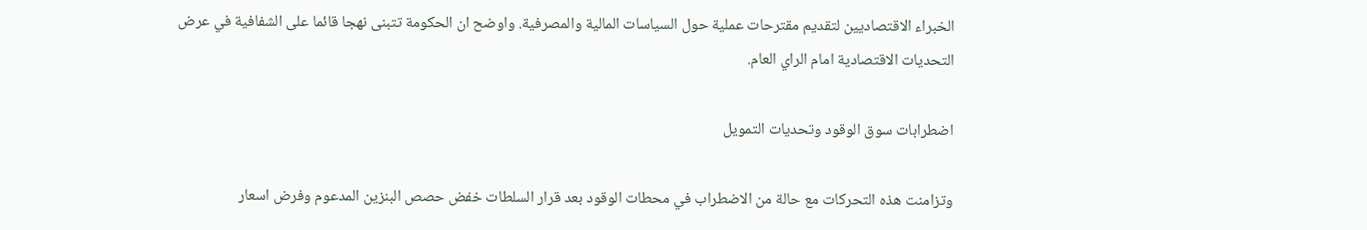الخبراء الاقتصاديين لتقديم مقترحات عملية حول السياسات المالية والمصرفية. واوضح ان الحكومة تتبنى نهجا قائما على الشفافية في عرض التحديات الاقتصادية امام الراي العام.

اضطرابات سوق الوقود وتحديات التمويل

وتزامنت هذه التحركات مع حالة من الاضطراب في محطات الوقود بعد قرار السلطات خفض حصص البنزين المدعوم وفرض اسعار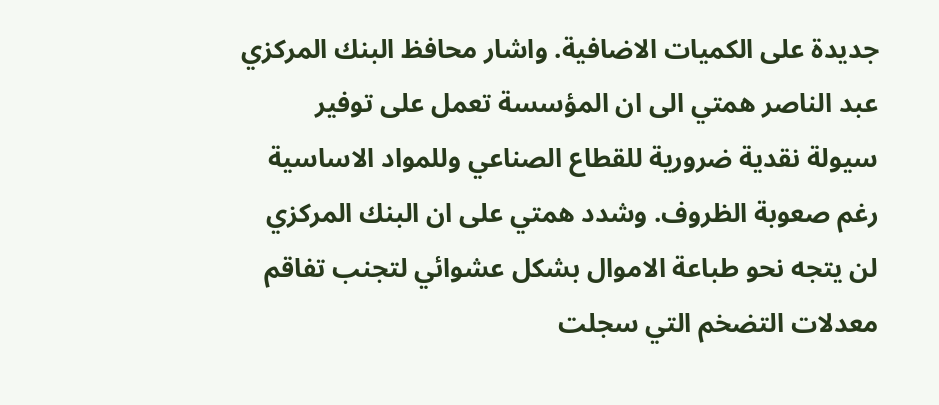جديدة على الكميات الاضافية. واشار محافظ البنك المركزي عبد الناصر همتي الى ان المؤسسة تعمل على توفير سيولة نقدية ضرورية للقطاع الصناعي وللمواد الاساسية رغم صعوبة الظروف. وشدد همتي على ان البنك المركزي لن يتجه نحو طباعة الاموال بشكل عشوائي لتجنب تفاقم معدلات التضخم التي سجلت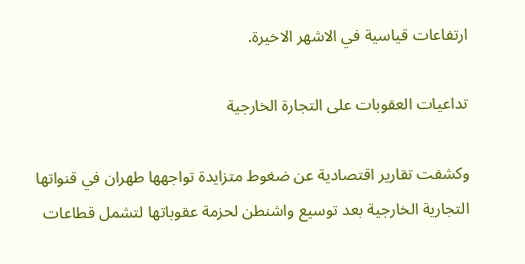ارتفاعات قياسية في الاشهر الاخيرة.

تداعيات العقوبات على التجارة الخارجية

وكشفت تقارير اقتصادية عن ضغوط متزايدة تواجهها طهران في قنواتها التجارية الخارجية بعد توسيع واشنطن لحزمة عقوباتها لتشمل قطاعات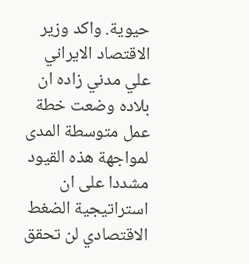حيوية. واكد وزير الاقتصاد الايراني علي مدني زاده ان بلاده وضعت خطة عمل متوسطة المدى لمواجهة هذه القيود مشددا على ان استراتيجية الضغط الاقتصادي لن تحقق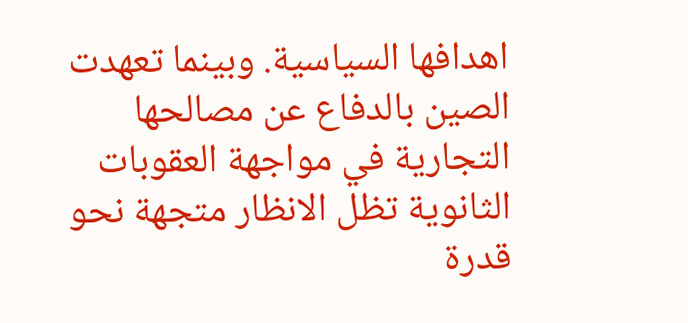اهدافها السياسية. وبينما تعهدت الصين بالدفاع عن مصالحها التجارية في مواجهة العقوبات الثانوية تظل الانظار متجهة نحو قدرة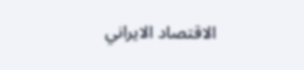الاقتصاد الايراني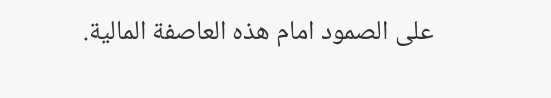على الصمود امام هذه العاصفة المالية.